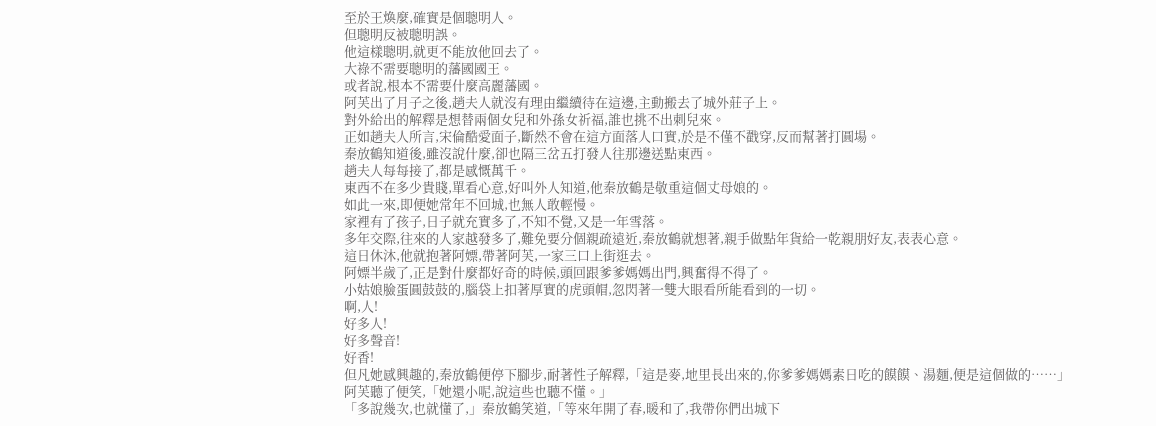至於王煥麼,確實是個聰明人。
但聰明反被聰明誤。
他這樣聰明,就更不能放他回去了。
大祿不需要聰明的藩國國王。
或者說,根本不需要什麼高麗藩國。
阿芙出了月子之後,趙夫人就沒有理由繼續待在這邊,主動搬去了城外莊子上。
對外給出的解釋是想替兩個女兒和外孫女祈福,誰也挑不出刺兒來。
正如趙夫人所言,宋倫酷愛面子,斷然不會在這方面落人口實,於是不僅不戳穿,反而幫著打圓場。
秦放鶴知道後,雖沒說什麼,卻也隔三岔五打發人往那邊送點東西。
趙夫人每每接了,都是感慨萬千。
東西不在多少貴賤,單看心意,好叫外人知道,他秦放鶴是敬重這個丈母娘的。
如此一來,即便她常年不回城,也無人敢輕慢。
家裡有了孩子,日子就充實多了,不知不覺,又是一年雪落。
多年交際,往來的人家越發多了,難免要分個親疏遠近,秦放鶴就想著,親手做點年貨給一乾親朋好友,表表心意。
這日休沐,他就抱著阿嫖,帶著阿芙,一家三口上街逛去。
阿嫖半歲了,正是對什麼都好奇的時候,頭回跟爹爹媽媽出門,興奮得不得了。
小姑娘臉蛋圓鼓鼓的,腦袋上扣著厚實的虎頭帽,忽閃著一雙大眼看所能看到的一切。
啊,人!
好多人!
好多聲音!
好香!
但凡她感興趣的,秦放鶴便停下腳步,耐著性子解釋,「這是麥,地里長出來的,你爹爹媽媽素日吃的饃饃、湯麵,便是這個做的……」
阿芙聽了便笑,「她還小呢,說這些也聽不懂。」
「多說幾次,也就懂了,」秦放鶴笑道,「等來年開了春,暖和了,我帶你們出城下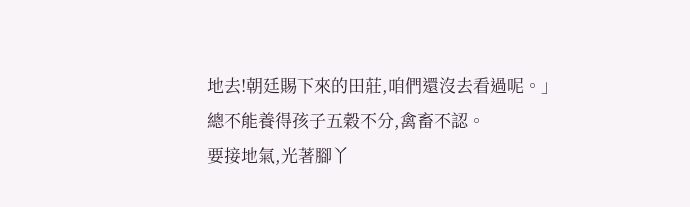地去!朝廷賜下來的田莊,咱們還沒去看過呢。」
總不能養得孩子五穀不分,禽畜不認。
要接地氣,光著腳丫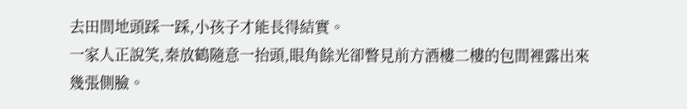去田間地頭踩一踩,小孩子才能長得結實。
一家人正說笑,秦放鶴隨意一抬頭,眼角餘光卻瞥見前方酒樓二樓的包間裡露出來幾張側臉。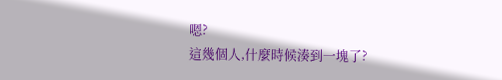嗯?
這幾個人,什麼時候湊到一塊了?